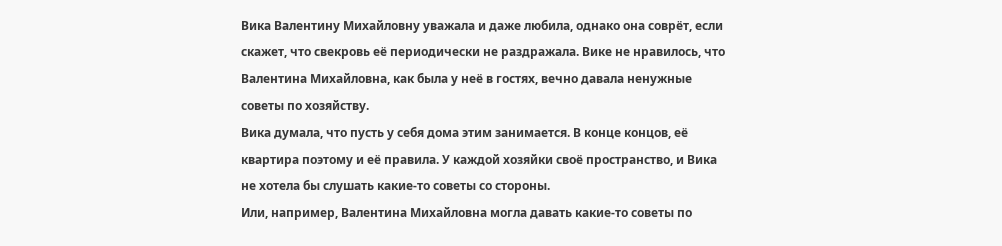Вика Валентину Михайловну уважала и даже любила, однако она соврёт, если скажет, что свекровь её периодически не раздражала. Вике не нравилось, что Валентина Михайловна, как была у неё в гостях, вечно давала ненужные советы по хозяйству.
Вика думала, что пусть у себя дома этим занимается. В конце концов, её квартира поэтому и её правила. У каждой хозяйки своё пространство, и Вика не хотела бы слушать какие-то советы со стороны.
Или, например, Валентина Михайловна могла давать какие-то советы по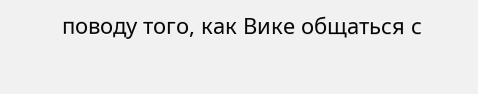поводу того, как Вике общаться с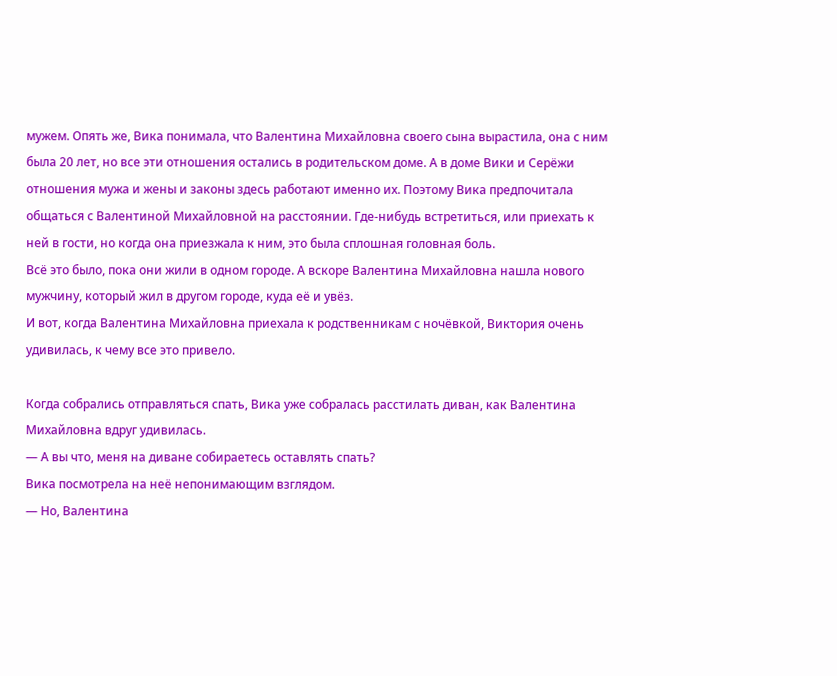мужем. Опять же, Вика понимала, что Валентина Михайловна своего сына вырастила, она с ним была 20 лет, но все эти отношения остались в родительском доме. А в доме Вики и Серёжи отношения мужа и жены и законы здесь работают именно их. Поэтому Вика предпочитала общаться с Валентиной Михайловной на расстоянии. Где-нибудь встретиться, или приехать к ней в гости, но когда она приезжала к ним, это была сплошная головная боль.
Всё это было, пока они жили в одном городе. А вскоре Валентина Михайловна нашла нового мужчину, который жил в другом городе, куда её и увёз.
И вот, когда Валентина Михайловна приехала к родственникам с ночёвкой, Виктория очень удивилась, к чему все это привело.

Когда собрались отправляться спать, Вика уже собралась расстилать диван, как Валентина Михайловна вдруг удивилась.
— А вы что, меня на диване собираетесь оставлять спать?
Вика посмотрела на неё непонимающим взглядом.
— Но, Валентина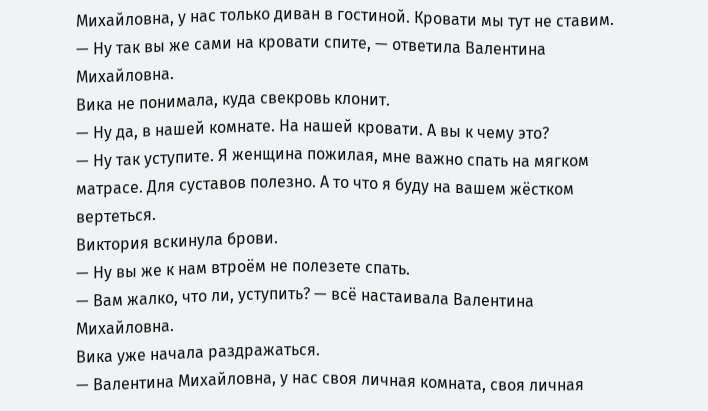Михайловна, у нас только диван в гостиной. Кровати мы тут не ставим.
— Ну так вы же сами на кровати спите, — ответила Валентина Михайловна.
Вика не понимала, куда свекровь клонит.
— Ну да, в нашей комнате. На нашей кровати. А вы к чему это?
— Ну так уступите. Я женщина пожилая, мне важно спать на мягком матрасе. Для суставов полезно. А то что я буду на вашем жёстком вертеться.
Виктория вскинула брови.
— Ну вы же к нам втроём не полезете спать.
— Вам жалко, что ли, уступить? — всё настаивала Валентина Михайловна.
Вика уже начала раздражаться.
— Валентина Михайловна, у нас своя личная комната, своя личная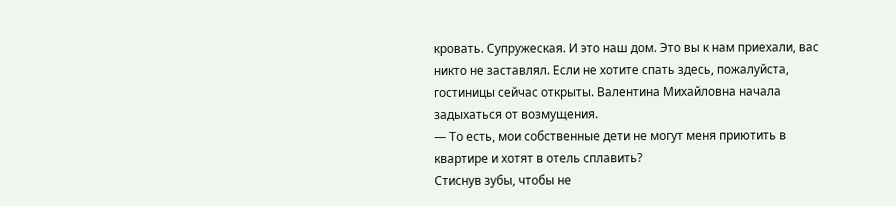кровать. Супружеская. И это наш дом. Это вы к нам приехали, вас никто не заставлял. Если не хотите спать здесь, пожалуйста, гостиницы сейчас открыты. Валентина Михайловна начала задыхаться от возмущения.
— То есть, мои собственные дети не могут меня приютить в квартире и хотят в отель сплавить?
Стиснув зубы, чтобы не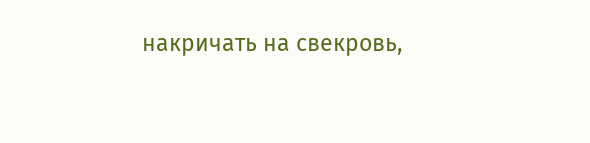накричать на свекровь,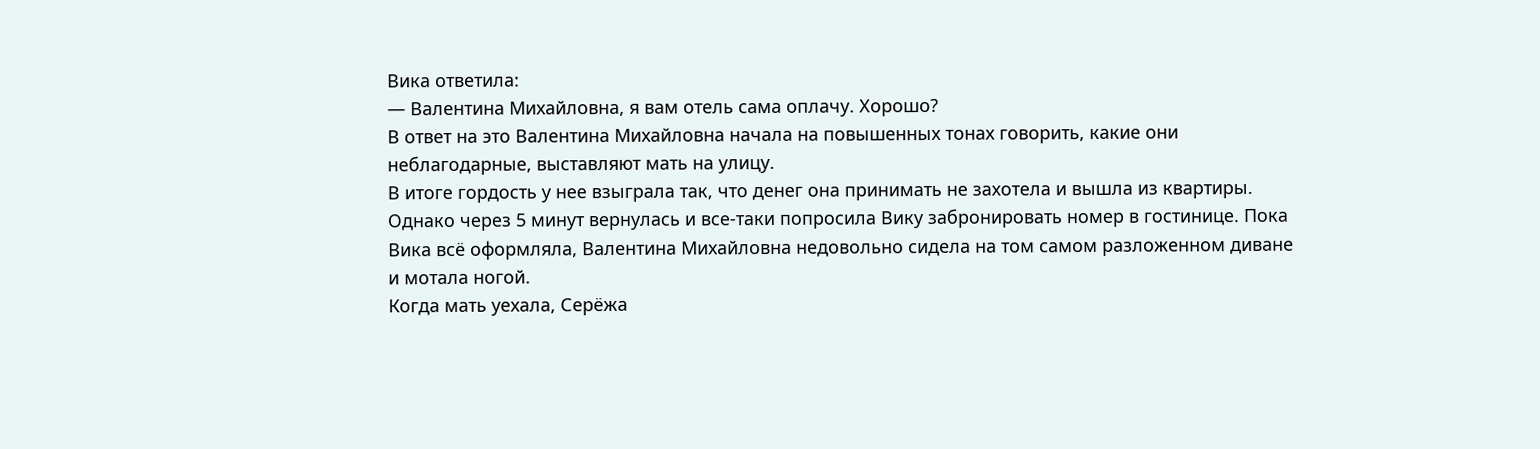Вика ответила:
— Валентина Михайловна, я вам отель сама оплачу. Хорошо?
В ответ на это Валентина Михайловна начала на повышенных тонах говорить, какие они неблагодарные, выставляют мать на улицу.
В итоге гордость у нее взыграла так, что денег она принимать не захотела и вышла из квартиры. Однако через 5 минут вернулась и все-таки попросила Вику забронировать номер в гостинице. Пока Вика всё оформляла, Валентина Михайловна недовольно сидела на том самом разложенном диване и мотала ногой.
Когда мать уехала, Серёжа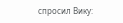спросил Вику: